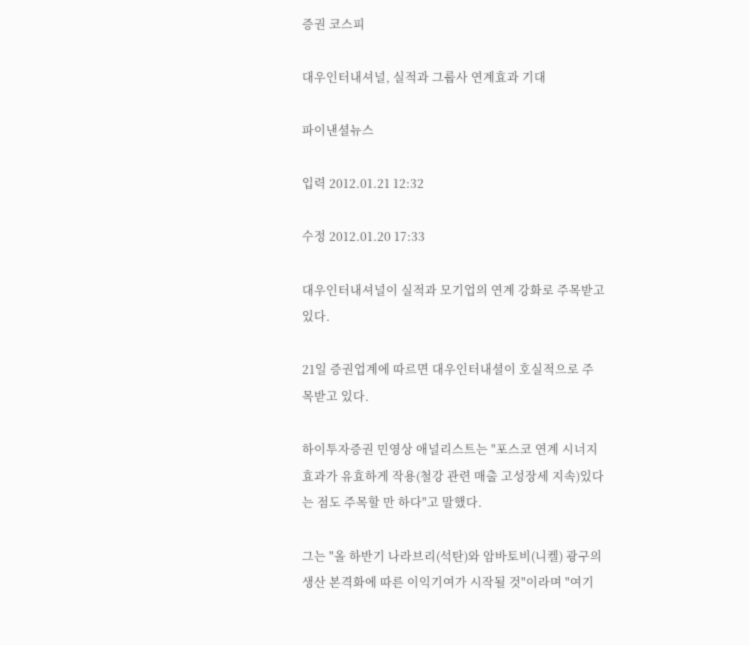증권 코스피

대우인터내셔널, 실적과 그룹사 연계효과 기대

파이낸셜뉴스

입력 2012.01.21 12:32

수정 2012.01.20 17:33

대우인터내셔널이 실적과 모기업의 연계 강화로 주목받고 있다.

21일 증권업계에 따르면 대우인터내셜이 호실적으로 주목받고 있다.

하이투자증권 민영상 애널리스트는 "포스코 연계 시너지 효과가 유효하게 작용(철강 관련 매출 고성장세 지속)있다는 점도 주목할 만 하다"고 말했다.

그는 "올 하반기 나라브리(석탄)와 암바토비(니켈) 광구의 생산 본격화에 따른 이익기여가 시작될 것"이라며 "여기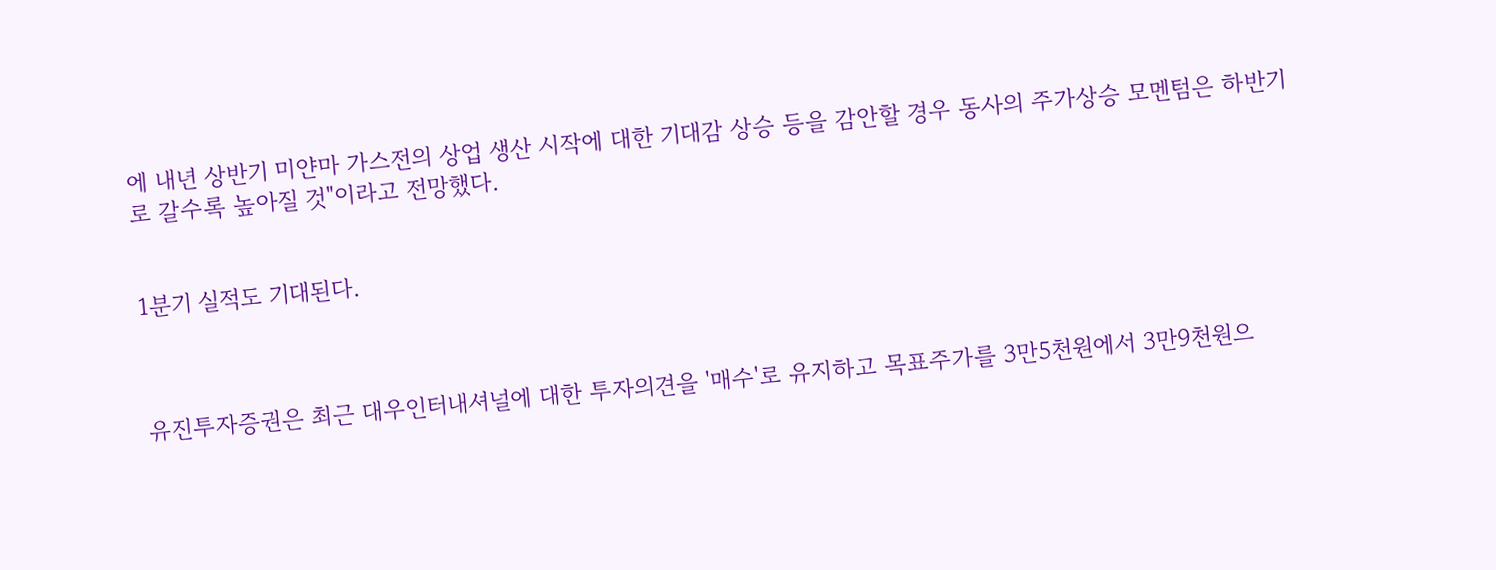에 내년 상반기 미얀마 가스전의 상업 생산 시작에 대한 기대감 상승 등을 감안할 경우 동사의 주가상승 모멘텀은 하반기로 갈수록 높아질 것"이라고 전망했다.


1분기 실적도 기대된다.



유진투자증권은 최근 대우인터내셔널에 대한 투자의견을 '매수'로 유지하고 목표주가를 3만5천원에서 3만9천원으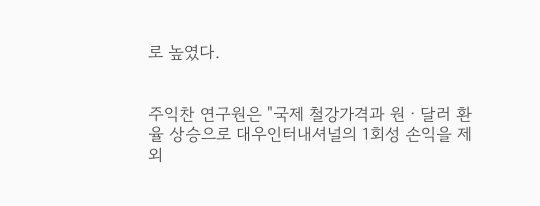로 높였다.


주익찬 연구원은 "국제 철강가격과 원ㆍ달러 환율 상승으로 대우인터내셔널의 1회성 손익을 제외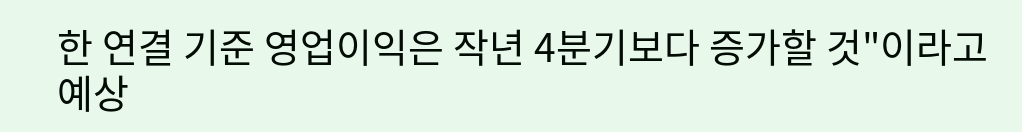한 연결 기준 영업이익은 작년 4분기보다 증가할 것"이라고 예상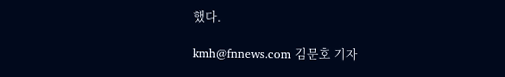했다.

kmh@fnnews.com 김문호 기자